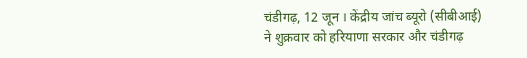चंडीगढ़, 12 जून । केंद्रीय जांच ब्यूरो (सीबीआई) ने शुक्रवार को हरियाणा सरकार और चंडीगढ़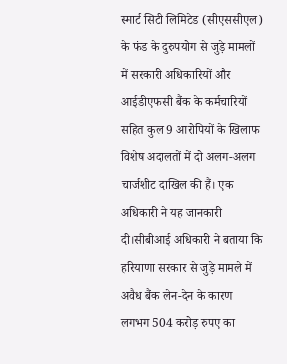स्मार्ट सिटी लिमिटेड (सीएससीएल) के फंड के दुरुपयोग से जुड़े मामलों में सरकारी अधिकारियों और आईडीएफसी बैंक के कर्मचारियों सहित कुल 9 आरोपियों के खिलाफ विशेष अदालतों में दो अलग-अलग चार्जशीट दाखिल की हैं। एक अधिकारी ने यह जानकारी दी।सीबीआई अधिकारी ने बताया कि हरियाणा सरकार से जुड़े मामले में अवैध बैंक लेन-देन के कारण लगभग 504 करोड़ रुपए का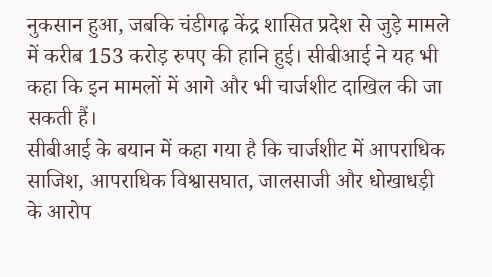नुकसान हुआ, जबकि चंडीगढ़ केंद्र शासित प्रदेश से जुड़े मामले में करीब 153 करोड़ रुपए की हानि हुई। सीबीआई ने यह भी कहा कि इन मामलों में आगे और भी चार्जशीट दाखिल की जा सकती हैं।
सीबीआई के बयान में कहा गया है कि चार्जशीट में आपराधिक साजिश, आपराधिक विश्वासघात, जालसाजी और धोखाधड़ी के आरोप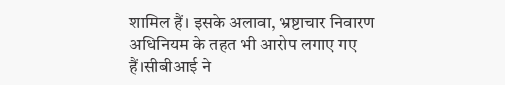शामिल हैं। इसके अलावा, भ्रष्टाचार निवारण अधिनियम के तहत भी आरोप लगाए गए हैं।सीबीआई ने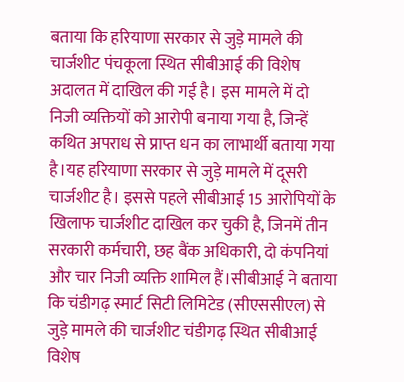बताया कि हरियाणा सरकार से जुड़े मामले की चार्जशीट पंचकूला स्थित सीबीआई की विशेष अदालत में दाखिल की गई है। इस मामले में दो निजी व्यक्तियों को आरोपी बनाया गया है, जिन्हें कथित अपराध से प्राप्त धन का लाभार्थी बताया गया है।यह हरियाणा सरकार से जुड़े मामले में दूसरी चार्जशीट है। इससे पहले सीबीआई 15 आरोपियों के खिलाफ चार्जशीट दाखिल कर चुकी है, जिनमें तीन सरकारी कर्मचारी, छह बैंक अधिकारी, दो कंपनियां और चार निजी व्यक्ति शामिल हैं।सीबीआई ने बताया कि चंडीगढ़ स्मार्ट सिटी लिमिटेड (सीएससीएल) से जुड़े मामले की चार्जशीट चंडीगढ़ स्थित सीबीआई विशेष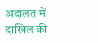अदालत में दाखिल की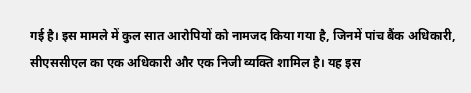गई है। इस मामले में कुल सात आरोपियों को नामजद किया गया है, जिनमें पांच बैंक अधिकारी, सीएससीएल का एक अधिकारी और एक निजी व्यक्ति शामिल है। यह इस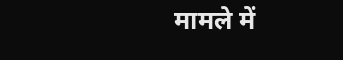मामले में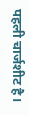पहली चार्जशीट है।